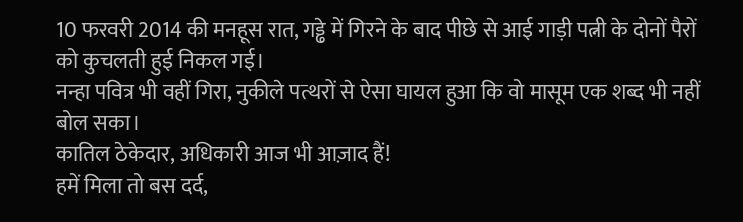10 फरवरी 2014 की मनहूस रात, गड्ढे में गिरने के बाद पीछे से आई गाड़ी पत्नी के दोनों पैरों को कुचलती हुई निकल गई।
नन्हा पवित्र भी वहीं गिरा, नुकीले पत्थरों से ऐसा घायल हुआ कि वो मासूम एक शब्द भी नहीं बोल सका।
कातिल ठेकेदार, अधिकारी आज भी आज़ाद हैं!
हमें मिला तो बस दर्द,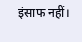इंसाफ नहीं।